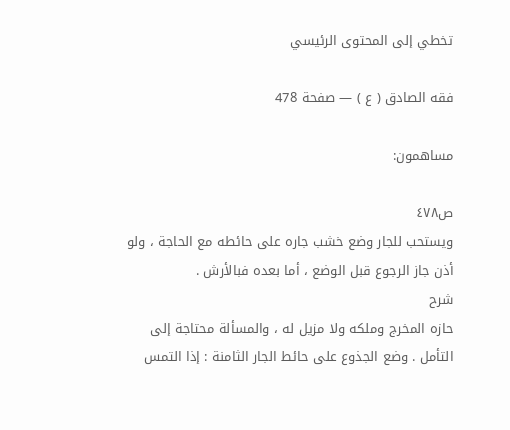تخطي إلى المحتوى الرئيسي

فقه الصادق ( ع ) — صفحة 478

مساهمون:

ص٤٧٨
ويستحب للجار وضع خشب جاره على حائطه مع الحاجة ، ولو أذن جاز الرجوع قبل الوضع ، أما بعده فبالأرش .
شرح
حازه المخرج وملكه ولا مزيل له ، والمسألة محتاجة إلى التأمل . وضع الجذوع على حائط الجار الثامنة : إذا التمس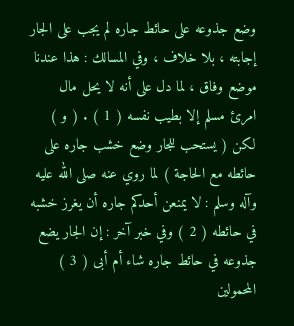وضع جذوعه على حائط جاره لم يجب على الجار إجابته ، بلا خلاف ، وفي المسالك : هذا عندنا موضع وفاق ، لما دل على أنه لا يحل مال امرئ مسلم إلا بطيب نفسه ( 1 ) . ( و ) لكن ( يستحب للجار وضع خشب جاره على حائطه مع الحاجة ) لما روي عنه صلى الله عليه وآله وسلم : لا يمنعن أحدكم جاره أن يغرز خشبه في حائطه ( 2 ) وفي خبر آخر : إن الجار يضع جذوعه في حائط جاره شاء أم أبى ( 3 ) المحمولين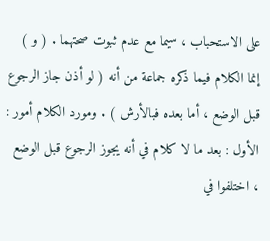على الاستحباب ، سيما مع عدم ثبوت صحتهما . ( و ) إنما الكلام فيما ذكره جماعة من أنه ( لو أذن جاز الرجوع قبل الوضع ، أما بعده فبالأرش ) . ومورد الكلام أمور : الأول : بعد ما لا كلام في أنه يجوز الرجوع قبل الوضع ، اختلفوا في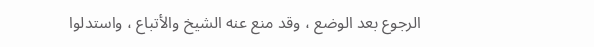الرجوع بعد الوضع ، وقد منع عنه الشيخ والأتباع ، واستدلوا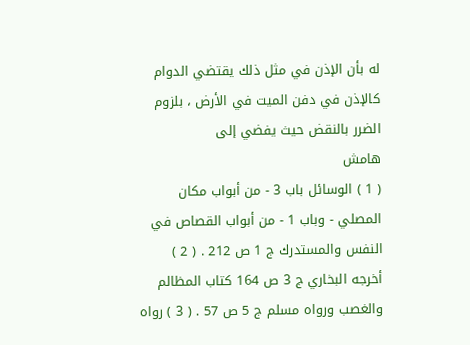له بأن الإذن في مثل ذلك يقتضي الدوام كالإذن في دفن الميت في الأرض ، بلزوم الضرر بالنقض حيث يفضي إلى
هامش
( 1 ) الوسائل باب 3 - من أبواب مكان المصلي - وباب 1 - من أبواب القصاص في النفس والمستدرك ج 1 ص 212 . ( 2 ) أخرجه البخاري ج 3 ص 164 كتاب المظالم والغصب ورواه مسلم ج 5 ص 57 . ( 3 ) رواه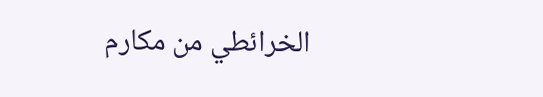الخرائطي من مكارم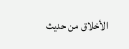الأخلاق من حديث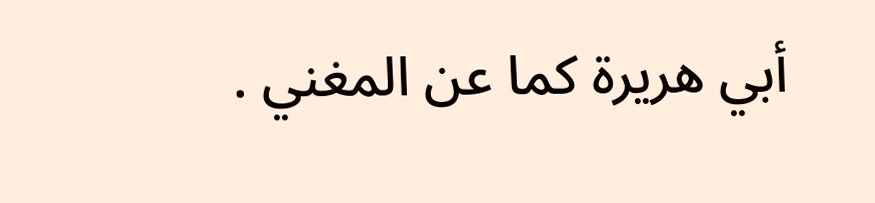أبي هريرة كما عن المغني .